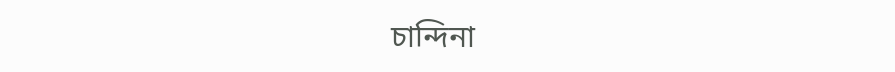চান্দিনা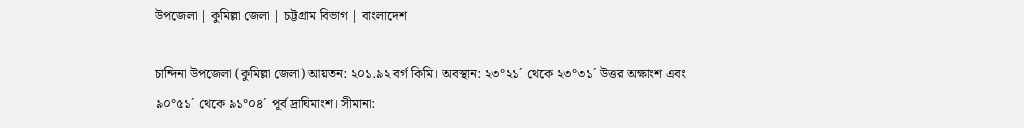উপজেলা | কুমিল্লা জেলা | চট্টগ্রাম বিভাগ | বাংলাদেশ

চান্দিনা উপজেলা (কুমিল্লা জেলা) আয়তন: ২০১.৯২ বর্গ কিমি। অবস্থান: ২৩°২১´ থেকে ২৩°৩১´ উত্তর অক্ষাংশ এবং ৯০°৫১´ থেকে ৯১°০৪´ পূর্ব দ্রাঘিমাংশ। সীমানা: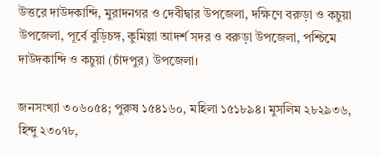উত্তরে দাউদকান্দি, মুরাদনগর ও দেবীদ্বার উপজেলা, দক্ষিণে বরুড়া ও কচুয়া উপজেলা, পূর্বে বুড়িচঙ্গ, কুমিল্লা আদর্শ সদর ও বরুড়া উপজেলা, পশ্চিমে দাউদকান্দি ও কচুয়া (চাঁদপুর) উপজেলা।

জনসংখ্যা ৩০৬০৫৪; পুরুষ ১৫৪১৬০, মহিলা ১৫১৮৯৪। মুসলিম ২৮২৯৩৬, হিন্দু ২৩০৭৮,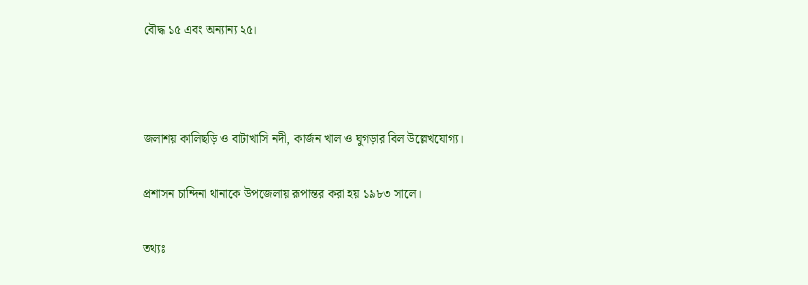বৌদ্ধ ১৫ এবং অন্যান্য ২৫।



জলাশয় কালিছড়ি ও বাটাখাসি নদী, কার্জন খাল ও ঘুগড়ার বিল উল্লেখযোগ্য।

প্রশাসন চান্দিনা থানাকে উপজেলায় রূপান্তর করা হয় ১৯৮৩ সালে।

তথ্যঃ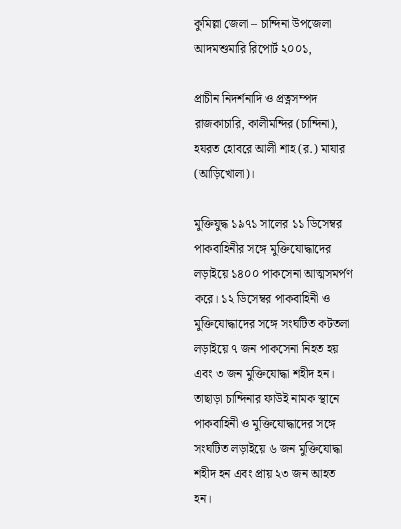কুমিল্লা জেলা – চান্দিনা উপজেলা আদমশুমারি রিপোর্ট ২০০১,

প্রাচীন নিদর্শনাদি ও প্রত্নসম্পদ রাজকাচারি, কালীমন্দির (চান্দিনা), হযরত হোবরে আলী শাহ (র.) মাযার (আড়িখোলা)।

মুক্তিযুদ্ধ ১৯৭১ সালের ১১ ডিসেম্বর পাকবাহিনীর সঙ্গে মুক্তিযোদ্ধাদের লড়াইয়ে ১৪০০ পাকসেনা আত্মসমর্পণ করে। ১২ ডিসেম্বর পাকবাহিনী ও মুক্তিযোদ্ধাদের সঙ্গে সংঘটিত কটতলা লড়াইয়ে ৭ জন পাকসেনা নিহত হয় এবং ৩ জন মুক্তিযোদ্ধা শহীদ হন। তাছাড়া চান্দিনার ফাউই নামক স্থানে পাকবাহিনী ও মুক্তিযোদ্ধাদের সঙ্গে সংঘটিত লড়াইয়ে ৬ জন মুক্তিযোদ্ধা শহীদ হন এবং প্রায় ২৩ জন আহত হন।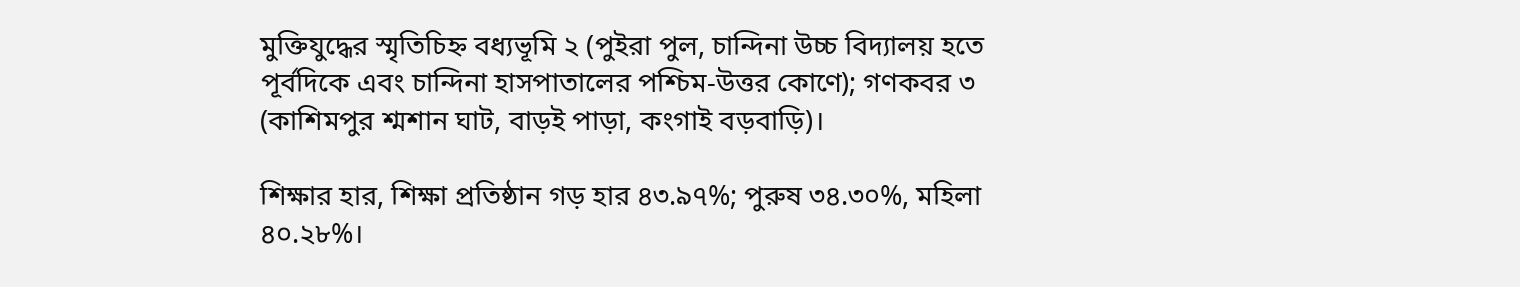মুক্তিযুদ্ধের স্মৃতিচিহ্ন বধ্যভূমি ২ (পুইরা পুল, চান্দিনা উচ্চ বিদ্যালয় হতে পূর্বদিকে এবং চান্দিনা হাসপাতালের পশ্চিম-উত্তর কোণে); গণকবর ৩ (কাশিমপুর শ্মশান ঘাট, বাড়ই পাড়া, কংগাই বড়বাড়ি)।

শিক্ষার হার, শিক্ষা প্রতিষ্ঠান গড় হার ৪৩.৯৭%; পুরুষ ৩৪.৩০%, মহিলা ৪০.২৮%।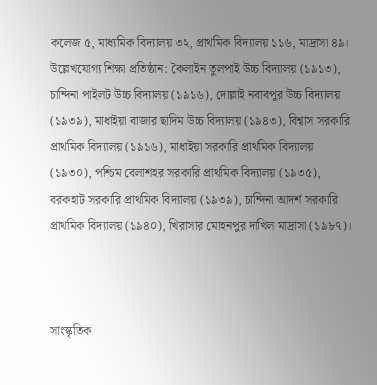কলেজ ৫, মাধ্যমিক বিদ্যালয় ৩২, প্রাথমিক বিদ্যালয় ১১৬, মাদ্রাসা ৪৯। উল্লেখযোগ্য শিক্ষা প্রতিষ্ঠান: কৈলাইন তুলপাই উচ্চ বিদ্যালয় (১৯১৩), চান্দিনা পাইলট উচ্চ বিদ্যালয় (১৯১৬), দোল্লাই নবাবপুর উচ্চ বিদ্যালয় (১৯৩৯), মাধাইয়া বাজার ছাদিম উচ্চ বিদ্যালয় (১৯৪৩), বিশ্বাস সরকারি প্রাথমিক বিদ্যালয় (১৯১৬), মাধাইয়া সরকারি প্রাথমিক বিদ্যালয় (১৯৩০), পশ্চিম বেলাশহর সরকারি প্রাথমিক বিদ্যালয় (১৯৩৫), বরকহাট সরকারি প্রাথমিক বিদ্যালয় (১৯৩৯), চান্দিনা আদর্শ সরকারি প্রাথমিক বিদ্যালয় (১৯৪০), খিরাসার মোহনপুর দাখিল মাদ্রাসা (১৯৮৭)।



সাংস্কৃতিক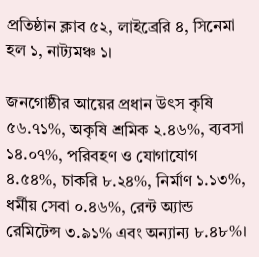প্রতিষ্ঠান ক্লাব ৫২, লাইব্রেরি ৪, সিনেমা হল ১, নাট্যমঞ্চ ১।

জনগোষ্ঠীর আয়ের প্রধান উৎস কৃষি ৫৬.৭১%, অকৃষি শ্রমিক ২.৪৬%, ব্যবসা ১৪.০৭%, পরিবহণ ও যোগাযোগ ৪.৫৪%, চাকরি ৮.২৪%, নির্মাণ ১.১৩%, ধর্মীয় সেবা ০.৪৬%, রেন্ট অ্যান্ড রেমিটেন্স ৩.৯১% এবং অন্যান্য ৮.৪৮%।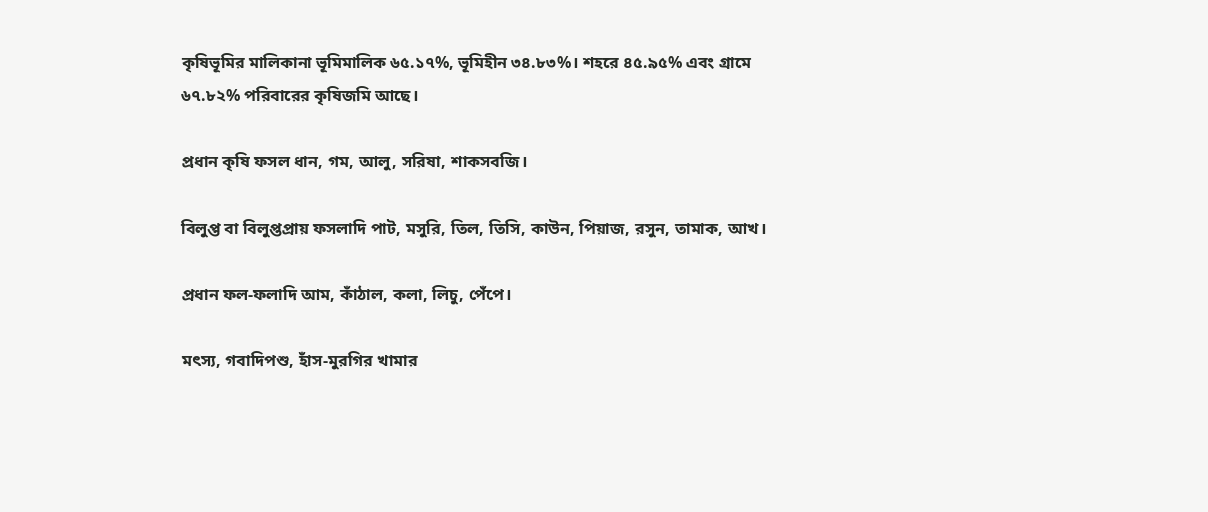কৃষিভূমির মালিকানা ভূমিমালিক ৬৫.১৭%, ভূমিহীন ৩৪.৮৩%। শহরে ৪৫.৯৫% এবং গ্রামে ৬৭.৮২% পরিবারের কৃষিজমি আছে।

প্রধান কৃষি ফসল ধান, গম, আলু, সরিষা, শাকসবজি।

বিলুপ্ত বা বিলুপ্তপ্রায় ফসলাদি পাট, মসুরি, তিল, তিসি, কাউন, পিয়াজ, রসুন, তামাক, আখ।

প্রধান ফল-ফলাদি আম, কাঁঠাল, কলা, লিচু, পেঁপে।

মৎস্য, গবাদিপশু, হাঁস-মুরগির খামার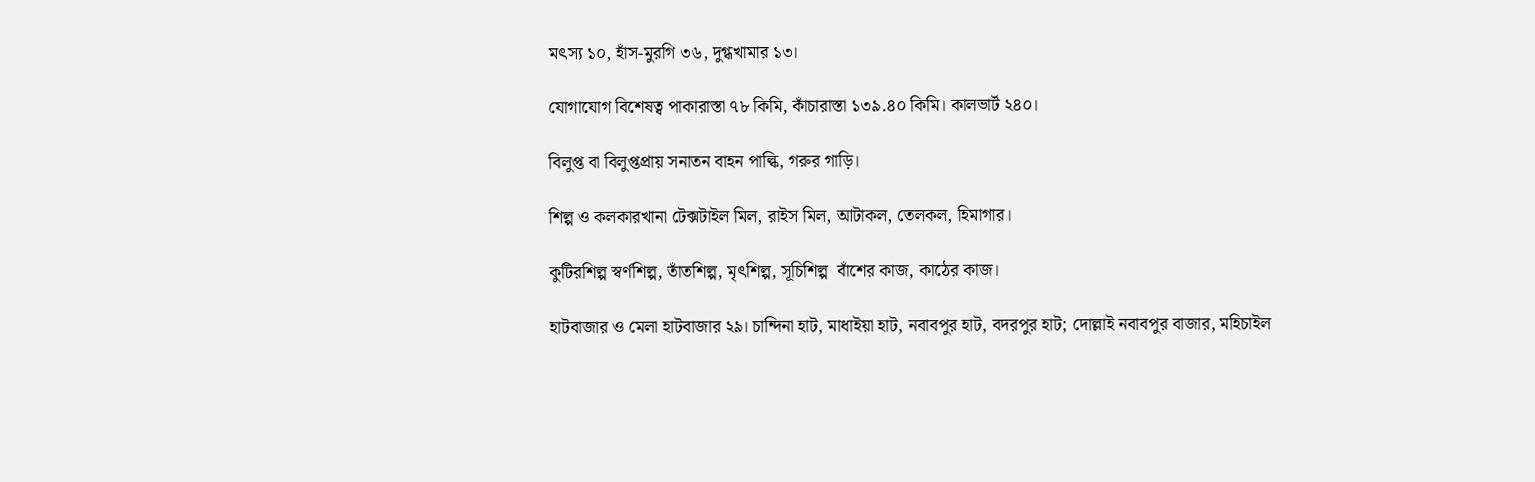মৎস্য ১০, হাঁস-মুরগি ৩৬, দুগ্ধখামার ১৩।

যোগাযোগ বিশেষত্ব পাকারাস্তা ৭৮ কিমি, কাঁচারাস্তা ১৩৯.৪০ কিমি। কালভার্ট ২৪০।

বিলুপ্ত বা বিলুপ্তপ্রায় সনাতন বাহন পাল্কি, গরুর গাড়ি।

শিল্প ও কলকারখানা টেক্সটাইল মিল, রাইস মিল, আটাকল, তেলকল, হিমাগার।

কুটিরশিল্প স্বর্ণশিল্প, তাঁতশিল্প, মৃৎশিল্প, সূচিশিল্প  বাঁশের কাজ, কাঠের কাজ।

হাটবাজার ও মেলা হাটবাজার ২৯। চান্দিনা হাট, মাধাইয়া হাট, নবাবপুর হাট, বদরপুর হাট; দোল্লাই নবাবপুর বাজার, মহিচাইল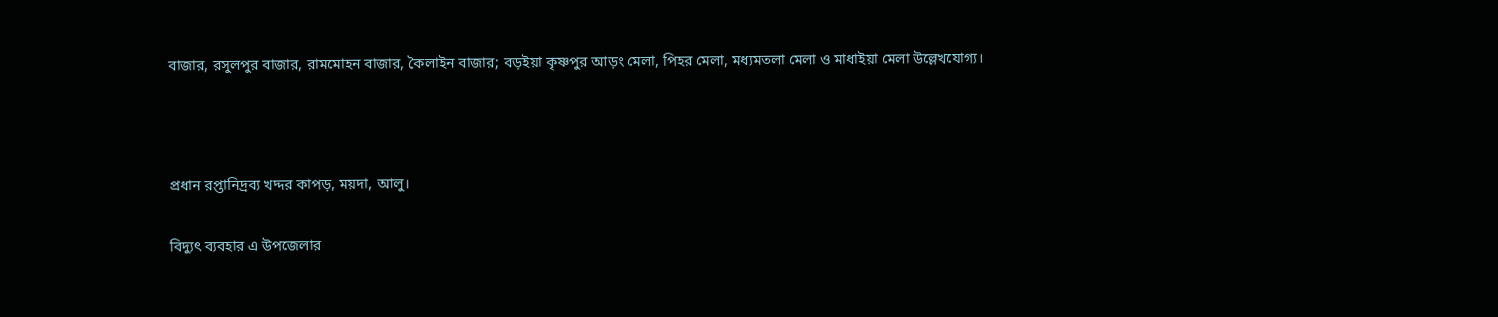বাজার, রসুলপুর বাজার, রামমোহন বাজার, কৈলাইন বাজার; বড়ইয়া কৃষ্ণপুর আড়ং মেলা, পিহর মেলা, মধ্যমতলা মেলা ও মাধাইয়া মেলা উল্লেখযোগ্য।



প্রধান রপ্তানিদ্রব্য খদ্দর কাপড়, ময়দা, আলু।

বিদ্যুৎ ব্যবহার এ উপজেলার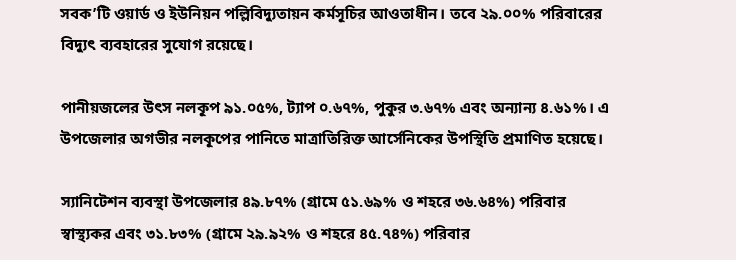সবক’টি ওয়ার্ড ও ইউনিয়ন পল্লিবিদ্যুতায়ন কর্মসূচির আওতাধীন। তবে ২৯.০০% পরিবারের বিদ্যুৎ ব্যবহারের সুযোগ রয়েছে।

পানীয়জলের উৎস নলকূপ ৯১.০৫%, ট্যাপ ০.৬৭%, পুকুর ৩.৬৭% এবং অন্যান্য ৪.৬১%। এ উপজেলার অগভীর নলকূপের পানিতে মাত্রাতিরিক্ত আর্সেনিকের উপস্থিতি প্রমাণিত হয়েছে।

স্যানিটেশন ব্যবস্থা উপজেলার ৪৯.৮৭% (গ্রামে ৫১.৬৯% ও শহরে ৩৬.৬৪%) পরিবার স্বাস্থ্যকর এবং ৩১.৮৩% (গ্রামে ২৯.৯২% ও শহরে ৪৫.৭৪%) পরিবার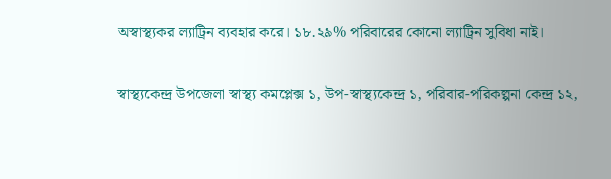অস্বাস্থ্যকর ল্যাট্রিন ব্যবহার করে। ১৮.২৯% পরিবারের কোনো ল্যাট্রিন সুবিধা নাই।

স্বাস্থ্যকেন্দ্র উপজেলা স্বাস্থ্য কমপ্লেক্স ১, উপ-স্বাস্থ্যকেন্দ্র ১, পরিবার-পরিকল্পনা কেন্দ্র ১২,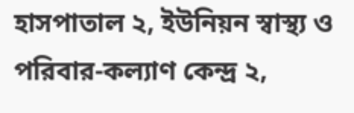হাসপাতাল ২, ইউনিয়ন স্বাস্থ্য ও পরিবার-কল্যাণ কেন্দ্র ২,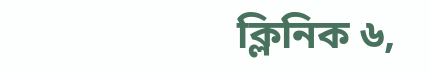ক্লিনিক ৬,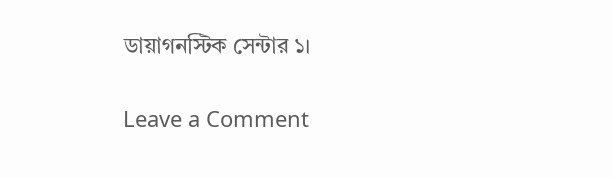ডায়াগনস্টিক সেন্টার ১।

Leave a Comment